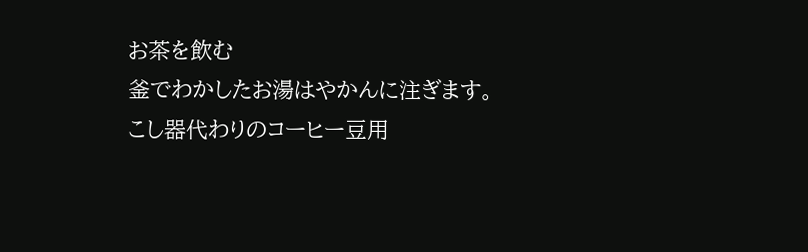お茶を飲む
釜でわかしたお湯はやかんに注ぎます。
こし器代わりのコーヒー豆用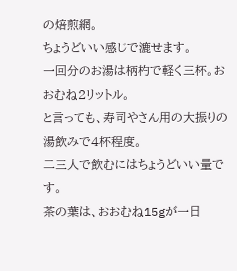の焙煎網。
ちょうどいい感じで漉せます。
一回分のお湯は柄杓で軽く三杯。おおむね2リットル。
と言っても、寿司やさん用の大振りの湯飲みで4杯程度。
二三人で飲むにはちょうどいい量です。
茶の葉は、おおむね15gが一日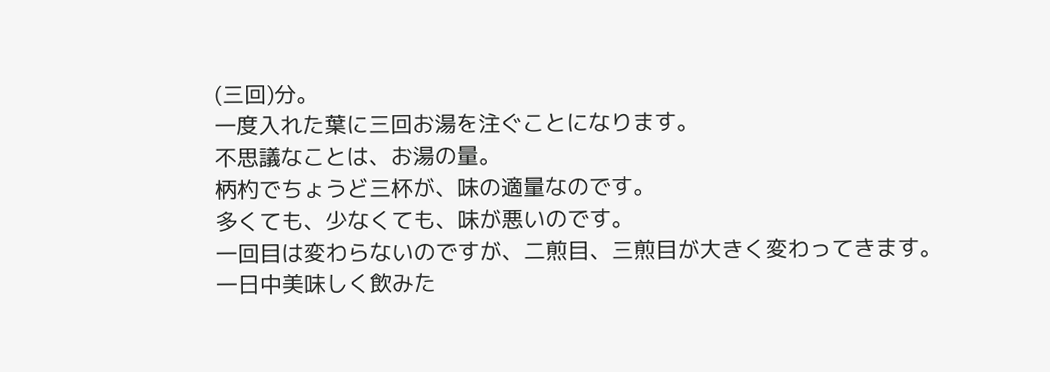(三回)分。
一度入れた葉に三回お湯を注ぐことになります。
不思議なことは、お湯の量。
柄杓でちょうど三杯が、味の適量なのです。
多くても、少なくても、味が悪いのです。
一回目は変わらないのですが、二煎目、三煎目が大きく変わってきます。
一日中美味しく飲みた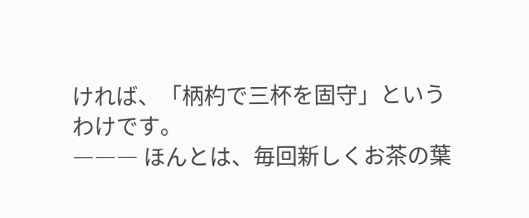ければ、「柄杓で三杯を固守」というわけです。
――― ほんとは、毎回新しくお茶の葉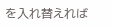を入れ替えれば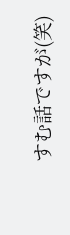すむ話ですが(笑)